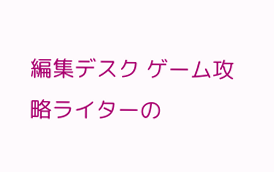編集デスク ゲーム攻略ライターの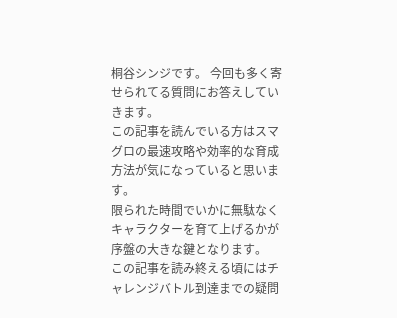桐谷シンジです。 今回も多く寄せられてる質問にお答えしていきます。
この記事を読んでいる方はスマグロの最速攻略や効率的な育成方法が気になっていると思います。
限られた時間でいかに無駄なくキャラクターを育て上げるかが序盤の大きな鍵となります。
この記事を読み終える頃にはチャレンジバトル到達までの疑問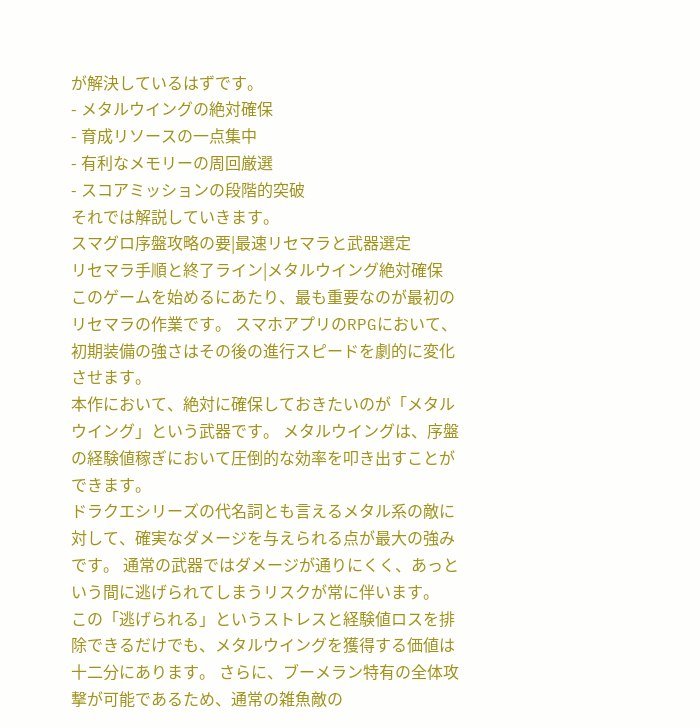が解決しているはずです。
- メタルウイングの絶対確保
- 育成リソースの一点集中
- 有利なメモリーの周回厳選
- スコアミッションの段階的突破
それでは解説していきます。
スマグロ序盤攻略の要|最速リセマラと武器選定
リセマラ手順と終了ライン|メタルウイング絶対確保
このゲームを始めるにあたり、最も重要なのが最初のリセマラの作業です。 スマホアプリのRPGにおいて、初期装備の強さはその後の進行スピードを劇的に変化させます。
本作において、絶対に確保しておきたいのが「メタルウイング」という武器です。 メタルウイングは、序盤の経験値稼ぎにおいて圧倒的な効率を叩き出すことができます。
ドラクエシリーズの代名詞とも言えるメタル系の敵に対して、確実なダメージを与えられる点が最大の強みです。 通常の武器ではダメージが通りにくく、あっという間に逃げられてしまうリスクが常に伴います。
この「逃げられる」というストレスと経験値ロスを排除できるだけでも、メタルウイングを獲得する価値は十二分にあります。 さらに、ブーメラン特有の全体攻撃が可能であるため、通常の雑魚敵の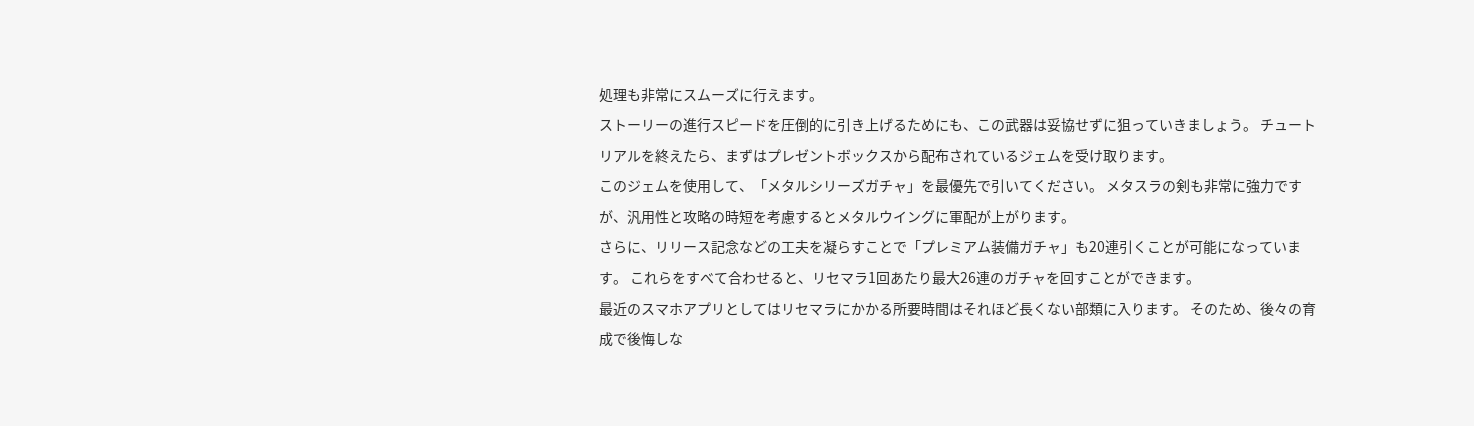処理も非常にスムーズに行えます。
ストーリーの進行スピードを圧倒的に引き上げるためにも、この武器は妥協せずに狙っていきましょう。 チュートリアルを終えたら、まずはプレゼントボックスから配布されているジェムを受け取ります。
このジェムを使用して、「メタルシリーズガチャ」を最優先で引いてください。 メタスラの剣も非常に強力ですが、汎用性と攻略の時短を考慮するとメタルウイングに軍配が上がります。
さらに、リリース記念などの工夫を凝らすことで「プレミアム装備ガチャ」も20連引くことが可能になっています。 これらをすべて合わせると、リセマラ1回あたり最大26連のガチャを回すことができます。
最近のスマホアプリとしてはリセマラにかかる所要時間はそれほど長くない部類に入ります。 そのため、後々の育成で後悔しな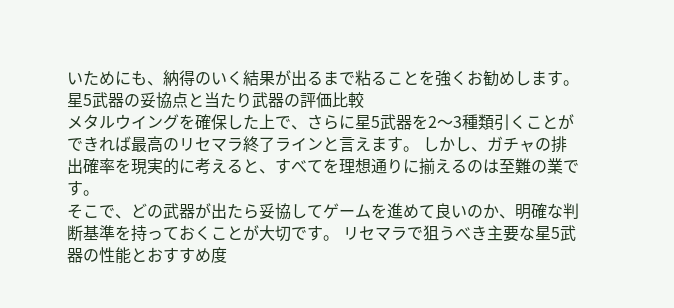いためにも、納得のいく結果が出るまで粘ることを強くお勧めします。
星5武器の妥協点と当たり武器の評価比較
メタルウイングを確保した上で、さらに星5武器を2〜3種類引くことができれば最高のリセマラ終了ラインと言えます。 しかし、ガチャの排出確率を現実的に考えると、すべてを理想通りに揃えるのは至難の業です。
そこで、どの武器が出たら妥協してゲームを進めて良いのか、明確な判断基準を持っておくことが大切です。 リセマラで狙うべき主要な星5武器の性能とおすすめ度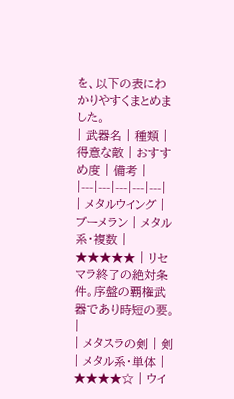を、以下の表にわかりやすくまとめました。
| 武器名 | 種類 | 得意な敵 | おすすめ度 | 備考 |
|---|---|---|---|---|
| メタルウイング | ブーメラン | メタル系・複数 | ★★★★★ | リセマラ終了の絶対条件。序盤の覇権武器であり時短の要。 |
| メタスラの剣 | 剣 | メタル系・単体 | ★★★★☆ | ウイ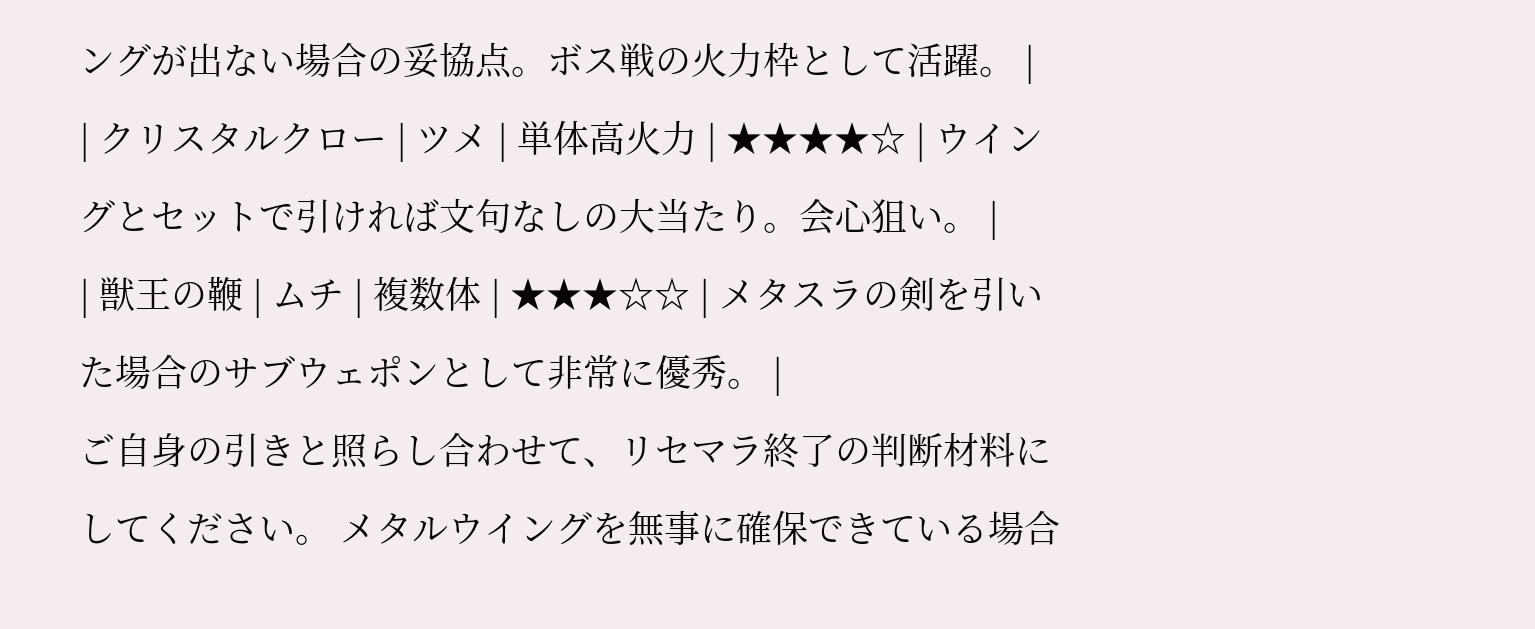ングが出ない場合の妥協点。ボス戦の火力枠として活躍。 |
| クリスタルクロー | ツメ | 単体高火力 | ★★★★☆ | ウイングとセットで引ければ文句なしの大当たり。会心狙い。 |
| 獣王の鞭 | ムチ | 複数体 | ★★★☆☆ | メタスラの剣を引いた場合のサブウェポンとして非常に優秀。 |
ご自身の引きと照らし合わせて、リセマラ終了の判断材料にしてください。 メタルウイングを無事に確保できている場合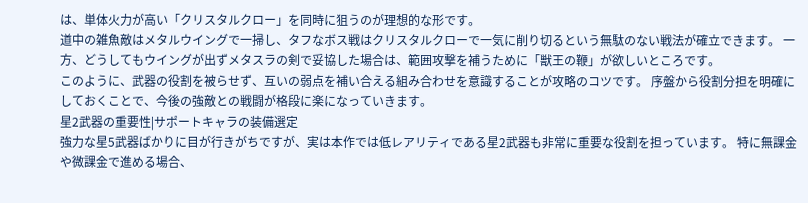は、単体火力が高い「クリスタルクロー」を同時に狙うのが理想的な形です。
道中の雑魚敵はメタルウイングで一掃し、タフなボス戦はクリスタルクローで一気に削り切るという無駄のない戦法が確立できます。 一方、どうしてもウイングが出ずメタスラの剣で妥協した場合は、範囲攻撃を補うために「獣王の鞭」が欲しいところです。
このように、武器の役割を被らせず、互いの弱点を補い合える組み合わせを意識することが攻略のコツです。 序盤から役割分担を明確にしておくことで、今後の強敵との戦闘が格段に楽になっていきます。
星2武器の重要性|サポートキャラの装備選定
強力な星5武器ばかりに目が行きがちですが、実は本作では低レアリティである星2武器も非常に重要な役割を担っています。 特に無課金や微課金で進める場合、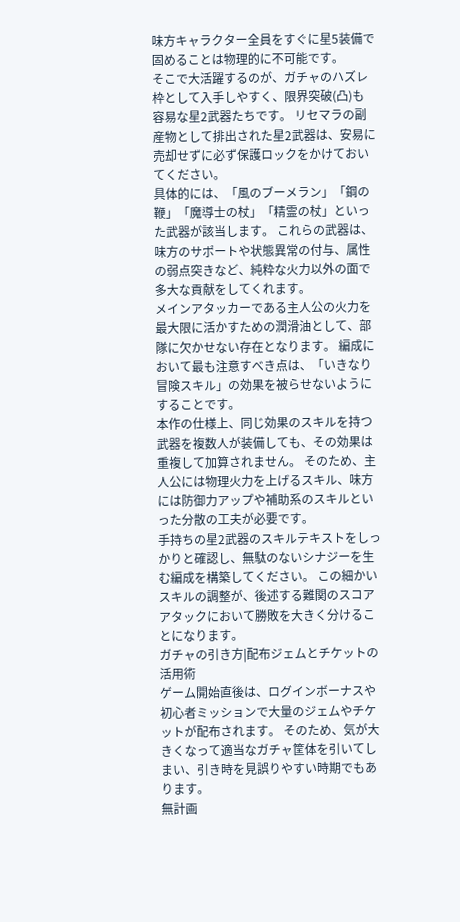味方キャラクター全員をすぐに星5装備で固めることは物理的に不可能です。
そこで大活躍するのが、ガチャのハズレ枠として入手しやすく、限界突破(凸)も容易な星2武器たちです。 リセマラの副産物として排出された星2武器は、安易に売却せずに必ず保護ロックをかけておいてください。
具体的には、「風のブーメラン」「鋼の鞭」「魔導士の杖」「精霊の杖」といった武器が該当します。 これらの武器は、味方のサポートや状態異常の付与、属性の弱点突きなど、純粋な火力以外の面で多大な貢献をしてくれます。
メインアタッカーである主人公の火力を最大限に活かすための潤滑油として、部隊に欠かせない存在となります。 編成において最も注意すべき点は、「いきなり冒険スキル」の効果を被らせないようにすることです。
本作の仕様上、同じ効果のスキルを持つ武器を複数人が装備しても、その効果は重複して加算されません。 そのため、主人公には物理火力を上げるスキル、味方には防御力アップや補助系のスキルといった分散の工夫が必要です。
手持ちの星2武器のスキルテキストをしっかりと確認し、無駄のないシナジーを生む編成を構築してください。 この細かいスキルの調整が、後述する難関のスコアアタックにおいて勝敗を大きく分けることになります。
ガチャの引き方|配布ジェムとチケットの活用術
ゲーム開始直後は、ログインボーナスや初心者ミッションで大量のジェムやチケットが配布されます。 そのため、気が大きくなって適当なガチャ筐体を引いてしまい、引き時を見誤りやすい時期でもあります。
無計画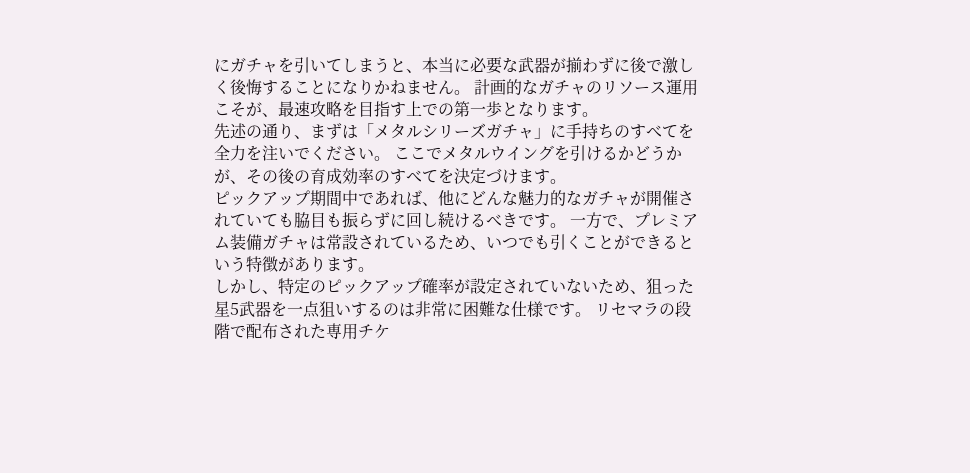にガチャを引いてしまうと、本当に必要な武器が揃わずに後で激しく後悔することになりかねません。 計画的なガチャのリソース運用こそが、最速攻略を目指す上での第一歩となります。
先述の通り、まずは「メタルシリーズガチャ」に手持ちのすべてを全力を注いでください。 ここでメタルウイングを引けるかどうかが、その後の育成効率のすべてを決定づけます。
ピックアップ期間中であれば、他にどんな魅力的なガチャが開催されていても脇目も振らずに回し続けるべきです。 一方で、プレミアム装備ガチャは常設されているため、いつでも引くことができるという特徴があります。
しかし、特定のピックアップ確率が設定されていないため、狙った星5武器を一点狙いするのは非常に困難な仕様です。 リセマラの段階で配布された専用チケ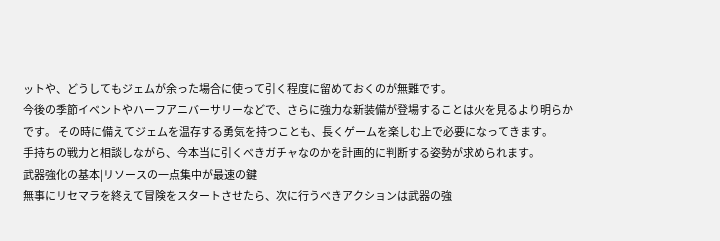ットや、どうしてもジェムが余った場合に使って引く程度に留めておくのが無難です。
今後の季節イベントやハーフアニバーサリーなどで、さらに強力な新装備が登場することは火を見るより明らかです。 その時に備えてジェムを温存する勇気を持つことも、長くゲームを楽しむ上で必要になってきます。
手持ちの戦力と相談しながら、今本当に引くべきガチャなのかを計画的に判断する姿勢が求められます。
武器強化の基本|リソースの一点集中が最速の鍵
無事にリセマラを終えて冒険をスタートさせたら、次に行うべきアクションは武器の強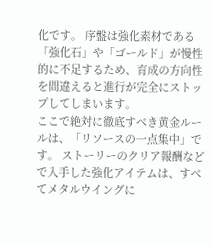化です。 序盤は強化素材である「強化石」や「ゴールド」が慢性的に不足するため、育成の方向性を間違えると進行が完全にストップしてしまいます。
ここで絶対に徹底すべき黄金ルールは、「リソースの一点集中」です。 ストーリーのクリア報酬などで入手した強化アイテムは、すべてメタルウイングに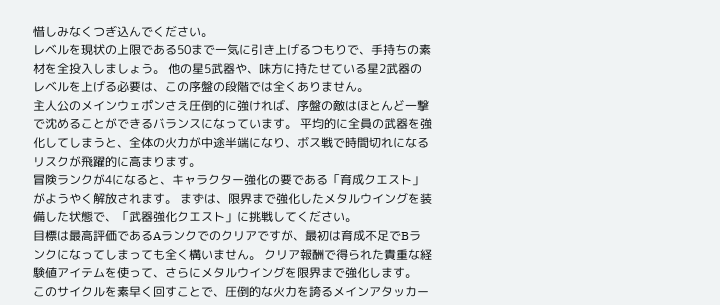惜しみなくつぎ込んでください。
レベルを現状の上限である50まで一気に引き上げるつもりで、手持ちの素材を全投入しましょう。 他の星5武器や、味方に持たせている星2武器のレベルを上げる必要は、この序盤の段階では全くありません。
主人公のメインウェポンさえ圧倒的に強ければ、序盤の敵はほとんど一撃で沈めることができるバランスになっています。 平均的に全員の武器を強化してしまうと、全体の火力が中途半端になり、ボス戦で時間切れになるリスクが飛躍的に高まります。
冒険ランクが4になると、キャラクター強化の要である「育成クエスト」がようやく解放されます。 まずは、限界まで強化したメタルウイングを装備した状態で、「武器強化クエスト」に挑戦してください。
目標は最高評価であるAランクでのクリアですが、最初は育成不足でBランクになってしまっても全く構いません。 クリア報酬で得られた貴重な経験値アイテムを使って、さらにメタルウイングを限界まで強化します。
このサイクルを素早く回すことで、圧倒的な火力を誇るメインアタッカー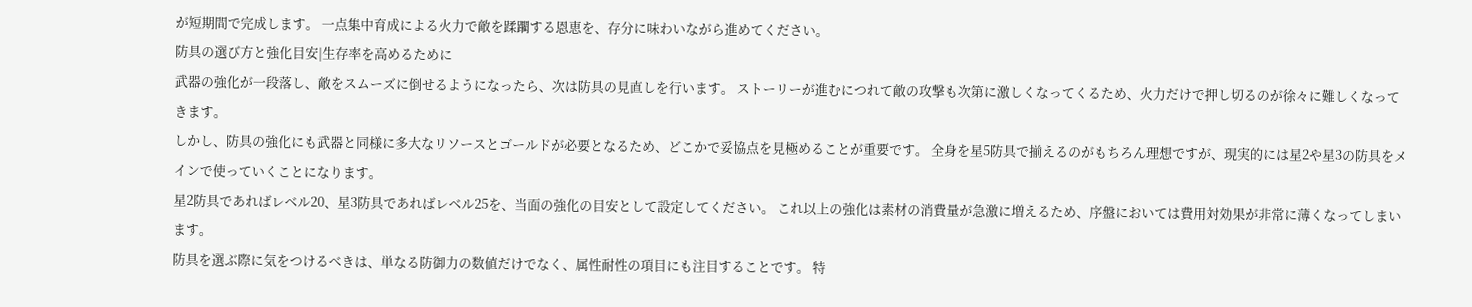が短期間で完成します。 一点集中育成による火力で敵を蹂躙する恩恵を、存分に味わいながら進めてください。
防具の選び方と強化目安|生存率を高めるために
武器の強化が一段落し、敵をスムーズに倒せるようになったら、次は防具の見直しを行います。 ストーリーが進むにつれて敵の攻撃も次第に激しくなってくるため、火力だけで押し切るのが徐々に難しくなってきます。
しかし、防具の強化にも武器と同様に多大なリソースとゴールドが必要となるため、どこかで妥協点を見極めることが重要です。 全身を星5防具で揃えるのがもちろん理想ですが、現実的には星2や星3の防具をメインで使っていくことになります。
星2防具であればレベル20、星3防具であればレベル25を、当面の強化の目安として設定してください。 これ以上の強化は素材の消費量が急激に増えるため、序盤においては費用対効果が非常に薄くなってしまいます。
防具を選ぶ際に気をつけるべきは、単なる防御力の数値だけでなく、属性耐性の項目にも注目することです。 特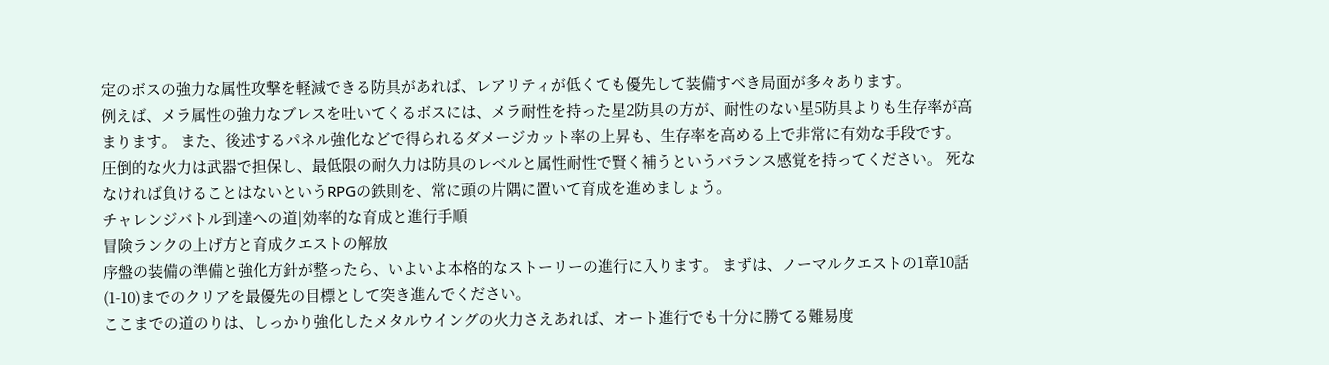定のボスの強力な属性攻撃を軽減できる防具があれば、レアリティが低くても優先して装備すべき局面が多々あります。
例えば、メラ属性の強力なブレスを吐いてくるボスには、メラ耐性を持った星2防具の方が、耐性のない星5防具よりも生存率が高まります。 また、後述するパネル強化などで得られるダメージカット率の上昇も、生存率を高める上で非常に有効な手段です。
圧倒的な火力は武器で担保し、最低限の耐久力は防具のレベルと属性耐性で賢く補うというバランス感覚を持ってください。 死ななければ負けることはないというRPGの鉄則を、常に頭の片隅に置いて育成を進めましょう。
チャレンジバトル到達への道|効率的な育成と進行手順
冒険ランクの上げ方と育成クエストの解放
序盤の装備の準備と強化方針が整ったら、いよいよ本格的なストーリーの進行に入ります。 まずは、ノーマルクエストの1章10話(1-10)までのクリアを最優先の目標として突き進んでください。
ここまでの道のりは、しっかり強化したメタルウイングの火力さえあれば、オート進行でも十分に勝てる難易度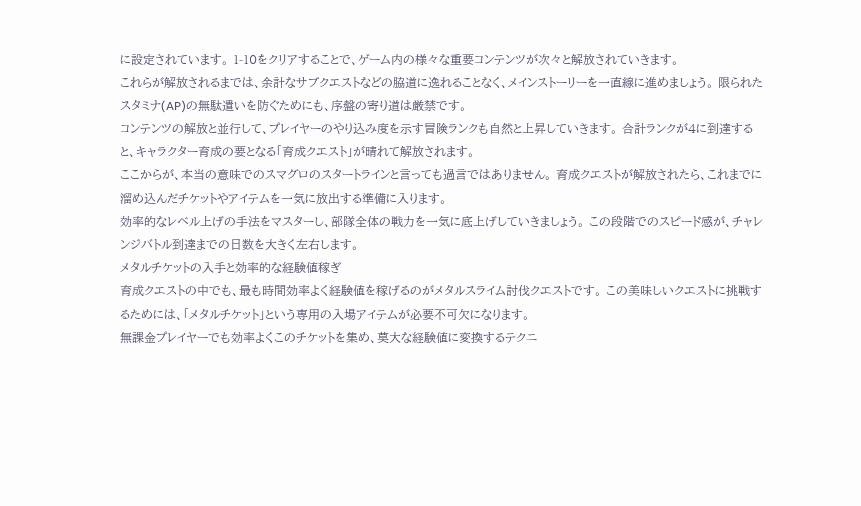に設定されています。 1-10をクリアすることで、ゲーム内の様々な重要コンテンツが次々と解放されていきます。
これらが解放されるまでは、余計なサブクエストなどの脇道に逸れることなく、メインストーリーを一直線に進めましょう。 限られたスタミナ(AP)の無駄遣いを防ぐためにも、序盤の寄り道は厳禁です。
コンテンツの解放と並行して、プレイヤーのやり込み度を示す冒険ランクも自然と上昇していきます。 合計ランクが4に到達すると、キャラクター育成の要となる「育成クエスト」が晴れて解放されます。
ここからが、本当の意味でのスマグロのスタートラインと言っても過言ではありません。 育成クエストが解放されたら、これまでに溜め込んだチケットやアイテムを一気に放出する準備に入ります。
効率的なレベル上げの手法をマスターし、部隊全体の戦力を一気に底上げしていきましょう。 この段階でのスピード感が、チャレンジバトル到達までの日数を大きく左右します。
メタルチケットの入手と効率的な経験値稼ぎ
育成クエストの中でも、最も時間効率よく経験値を稼げるのがメタルスライム討伐クエストです。 この美味しいクエストに挑戦するためには、「メタルチケット」という専用の入場アイテムが必要不可欠になります。
無課金プレイヤーでも効率よくこのチケットを集め、莫大な経験値に変換するテクニ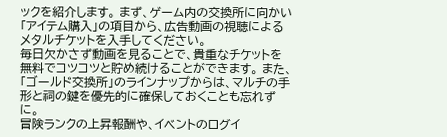ックを紹介します。 まず、ゲーム内の交換所に向かい「アイテム購入」の項目から、広告動画の視聴によるメタルチケットを入手してください。
毎日欠かさず動画を見ることで、貴重なチケットを無料でコツコツと貯め続けることができます。 また、「ゴールド交換所」のラインナップからは、マルチの手形と祠の鍵を優先的に確保しておくことも忘れずに。
冒険ランクの上昇報酬や、イベントのログイ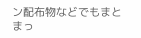ン配布物などでもまとまっ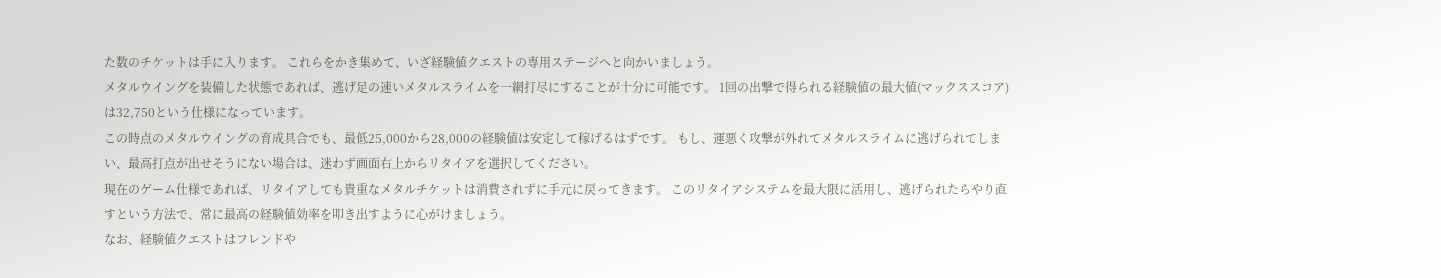た数のチケットは手に入ります。 これらをかき集めて、いざ経験値クエストの専用ステージへと向かいましょう。
メタルウイングを装備した状態であれば、逃げ足の速いメタルスライムを一網打尽にすることが十分に可能です。 1回の出撃で得られる経験値の最大値(マックススコア)は32,750という仕様になっています。
この時点のメタルウイングの育成具合でも、最低25,000から28,000の経験値は安定して稼げるはずです。 もし、運悪く攻撃が外れてメタルスライムに逃げられてしまい、最高打点が出せそうにない場合は、迷わず画面右上からリタイアを選択してください。
現在のゲーム仕様であれば、リタイアしても貴重なメタルチケットは消費されずに手元に戻ってきます。 このリタイアシステムを最大限に活用し、逃げられたらやり直すという方法で、常に最高の経験値効率を叩き出すように心がけましょう。
なお、経験値クエストはフレンドや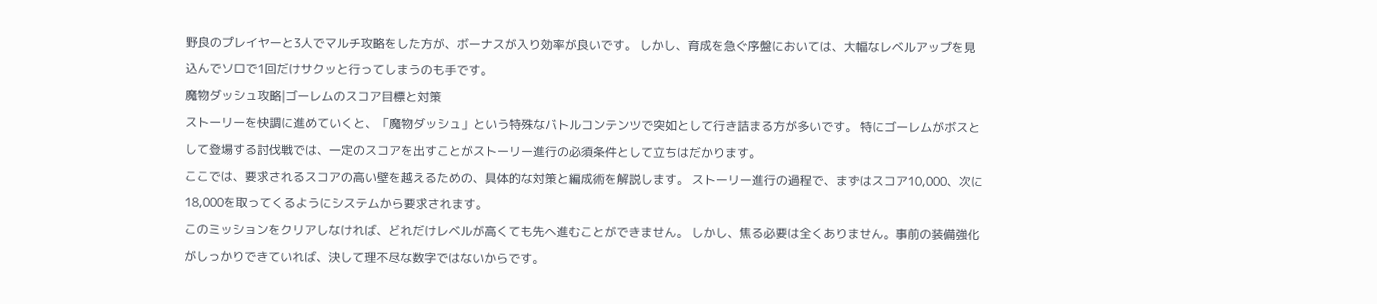野良のプレイヤーと3人でマルチ攻略をした方が、ボーナスが入り効率が良いです。 しかし、育成を急ぐ序盤においては、大幅なレベルアップを見込んでソロで1回だけサクッと行ってしまうのも手です。
魔物ダッシュ攻略|ゴーレムのスコア目標と対策
ストーリーを快調に進めていくと、「魔物ダッシュ」という特殊なバトルコンテンツで突如として行き詰まる方が多いです。 特にゴーレムがボスとして登場する討伐戦では、一定のスコアを出すことがストーリー進行の必須条件として立ちはだかります。
ここでは、要求されるスコアの高い壁を越えるための、具体的な対策と編成術を解説します。 ストーリー進行の過程で、まずはスコア10,000、次に18,000を取ってくるようにシステムから要求されます。
このミッションをクリアしなければ、どれだけレベルが高くても先へ進むことができません。 しかし、焦る必要は全くありません。事前の装備強化がしっかりできていれば、決して理不尽な数字ではないからです。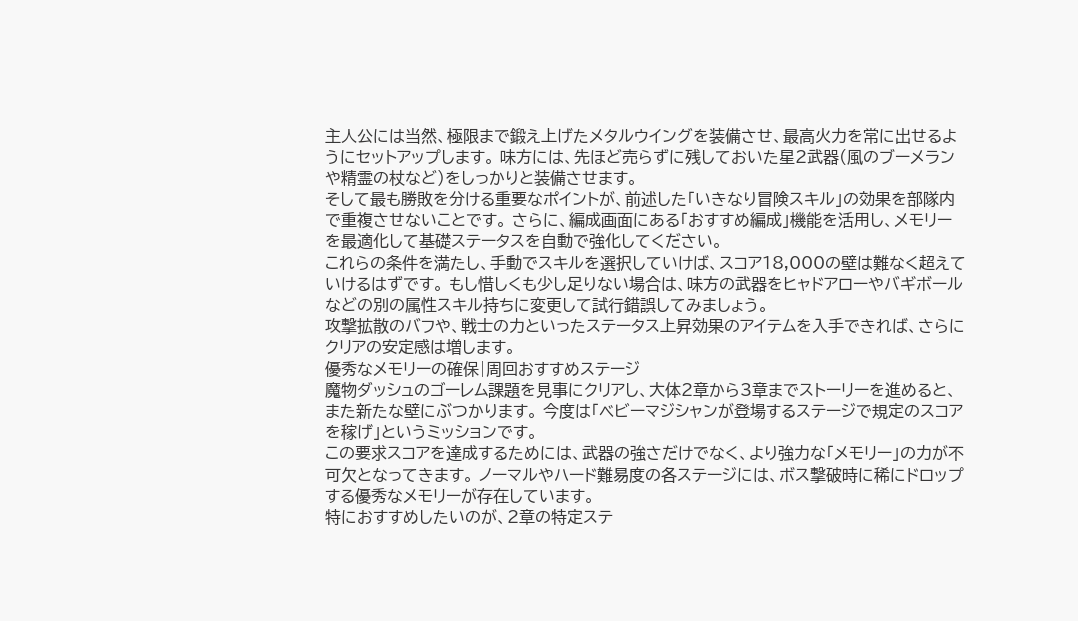主人公には当然、極限まで鍛え上げたメタルウイングを装備させ、最高火力を常に出せるようにセットアップします。 味方には、先ほど売らずに残しておいた星2武器(風のブーメランや精霊の杖など)をしっかりと装備させます。
そして最も勝敗を分ける重要なポイントが、前述した「いきなり冒険スキル」の効果を部隊内で重複させないことです。 さらに、編成画面にある「おすすめ編成」機能を活用し、メモリーを最適化して基礎ステータスを自動で強化してください。
これらの条件を満たし、手動でスキルを選択していけば、スコア18,000の壁は難なく超えていけるはずです。 もし惜しくも少し足りない場合は、味方の武器をヒャドアローやバギボールなどの別の属性スキル持ちに変更して試行錯誤してみましょう。
攻撃拡散のバフや、戦士の力といったステータス上昇効果のアイテムを入手できれば、さらにクリアの安定感は増します。
優秀なメモリーの確保|周回おすすめステージ
魔物ダッシュのゴーレム課題を見事にクリアし、大体2章から3章までストーリーを進めると、また新たな壁にぶつかります。 今度は「ベビーマジシャンが登場するステージで規定のスコアを稼げ」というミッションです。
この要求スコアを達成するためには、武器の強さだけでなく、より強力な「メモリー」の力が不可欠となってきます。 ノーマルやハード難易度の各ステージには、ボス撃破時に稀にドロップする優秀なメモリーが存在しています。
特におすすめしたいのが、2章の特定ステ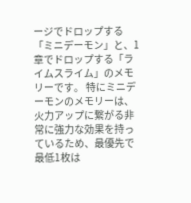ージでドロップする「ミニデーモン」と、1章でドロップする「ライムスライム」のメモリーです。 特にミニデーモンのメモリーは、火力アップに繋がる非常に強力な効果を持っているため、最優先で最低1枚は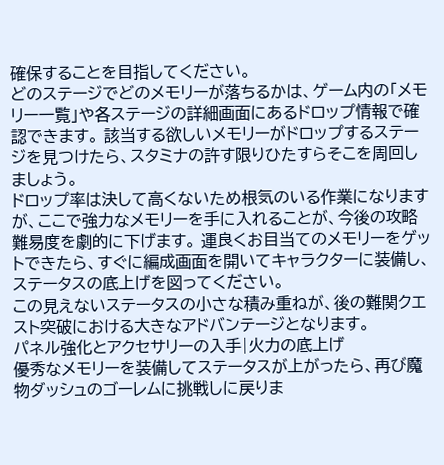確保することを目指してください。
どのステージでどのメモリーが落ちるかは、ゲーム内の「メモリー一覧」や各ステージの詳細画面にあるドロップ情報で確認できます。 該当する欲しいメモリーがドロップするステージを見つけたら、スタミナの許す限りひたすらそこを周回しましょう。
ドロップ率は決して高くないため根気のいる作業になりますが、ここで強力なメモリーを手に入れることが、今後の攻略難易度を劇的に下げます。 運良くお目当てのメモリーをゲットできたら、すぐに編成画面を開いてキャラクターに装備し、ステータスの底上げを図ってください。
この見えないステータスの小さな積み重ねが、後の難関クエスト突破における大きなアドバンテージとなります。
パネル強化とアクセサリーの入手|火力の底上げ
優秀なメモリーを装備してステータスが上がったら、再び魔物ダッシュのゴーレムに挑戦しに戻りま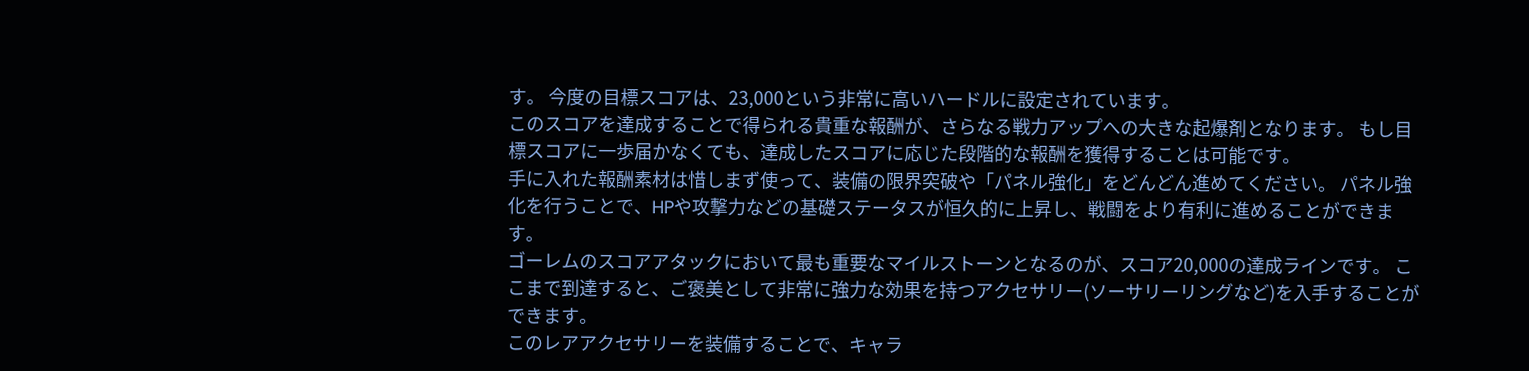す。 今度の目標スコアは、23,000という非常に高いハードルに設定されています。
このスコアを達成することで得られる貴重な報酬が、さらなる戦力アップへの大きな起爆剤となります。 もし目標スコアに一歩届かなくても、達成したスコアに応じた段階的な報酬を獲得することは可能です。
手に入れた報酬素材は惜しまず使って、装備の限界突破や「パネル強化」をどんどん進めてください。 パネル強化を行うことで、HPや攻撃力などの基礎ステータスが恒久的に上昇し、戦闘をより有利に進めることができます。
ゴーレムのスコアアタックにおいて最も重要なマイルストーンとなるのが、スコア20,000の達成ラインです。 ここまで到達すると、ご褒美として非常に強力な効果を持つアクセサリー(ソーサリーリングなど)を入手することができます。
このレアアクセサリーを装備することで、キャラ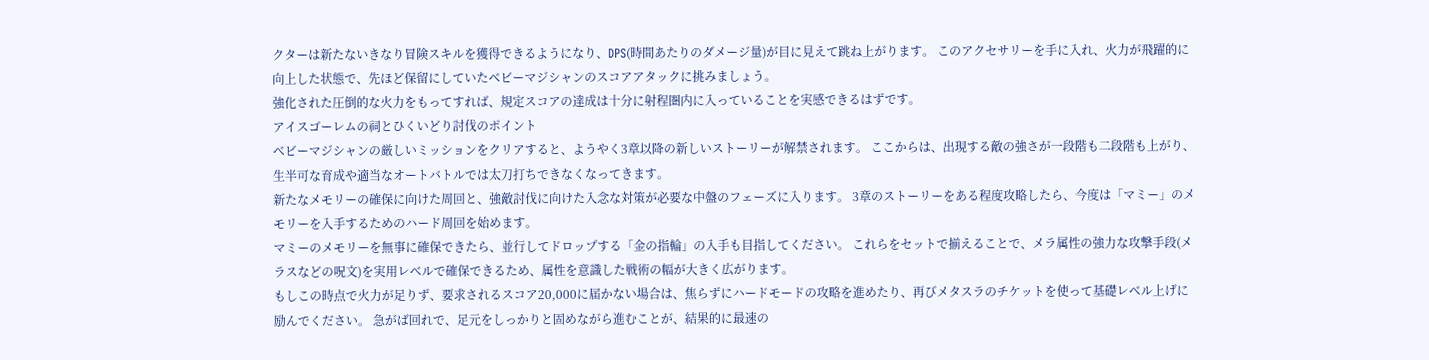クターは新たないきなり冒険スキルを獲得できるようになり、DPS(時間あたりのダメージ量)が目に見えて跳ね上がります。 このアクセサリーを手に入れ、火力が飛躍的に向上した状態で、先ほど保留にしていたベビーマジシャンのスコアアタックに挑みましょう。
強化された圧倒的な火力をもってすれば、規定スコアの達成は十分に射程圏内に入っていることを実感できるはずです。
アイスゴーレムの祠とひくいどり討伐のポイント
ベビーマジシャンの厳しいミッションをクリアすると、ようやく3章以降の新しいストーリーが解禁されます。 ここからは、出現する敵の強さが一段階も二段階も上がり、生半可な育成や適当なオートバトルでは太刀打ちできなくなってきます。
新たなメモリーの確保に向けた周回と、強敵討伐に向けた入念な対策が必要な中盤のフェーズに入ります。 3章のストーリーをある程度攻略したら、今度は「マミー」のメモリーを入手するためのハード周回を始めます。
マミーのメモリーを無事に確保できたら、並行してドロップする「金の指輪」の入手も目指してください。 これらをセットで揃えることで、メラ属性の強力な攻撃手段(メラスなどの呪文)を実用レベルで確保できるため、属性を意識した戦術の幅が大きく広がります。
もしこの時点で火力が足りず、要求されるスコア20,000に届かない場合は、焦らずにハードモードの攻略を進めたり、再びメタスラのチケットを使って基礎レベル上げに励んでください。 急がば回れで、足元をしっかりと固めながら進むことが、結果的に最速の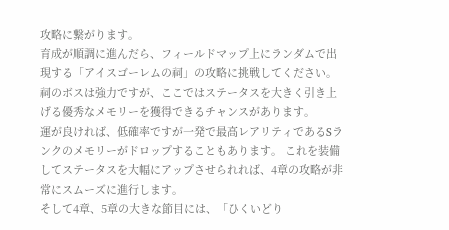攻略に繋がります。
育成が順調に進んだら、フィールドマップ上にランダムで出現する「アイスゴーレムの祠」の攻略に挑戦してください。 祠のボスは強力ですが、ここではステータスを大きく引き上げる優秀なメモリーを獲得できるチャンスがあります。
運が良ければ、低確率ですが一発で最高レアリティであるSランクのメモリーがドロップすることもあります。 これを装備してステータスを大幅にアップさせられれば、4章の攻略が非常にスムーズに進行します。
そして4章、5章の大きな節目には、「ひくいどり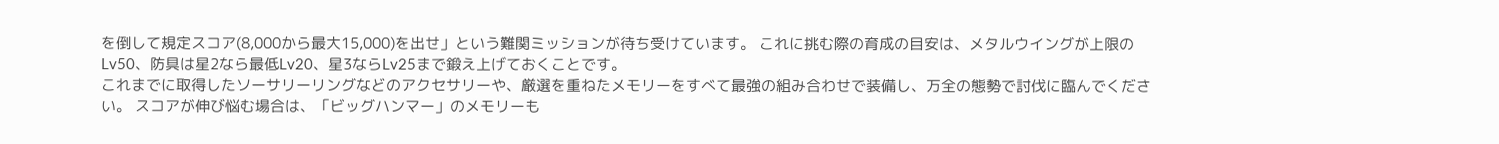を倒して規定スコア(8,000から最大15,000)を出せ」という難関ミッションが待ち受けています。 これに挑む際の育成の目安は、メタルウイングが上限のLv50、防具は星2なら最低Lv20、星3ならLv25まで鍛え上げておくことです。
これまでに取得したソーサリーリングなどのアクセサリーや、厳選を重ねたメモリーをすべて最強の組み合わせで装備し、万全の態勢で討伐に臨んでください。 スコアが伸び悩む場合は、「ビッグハンマー」のメモリーも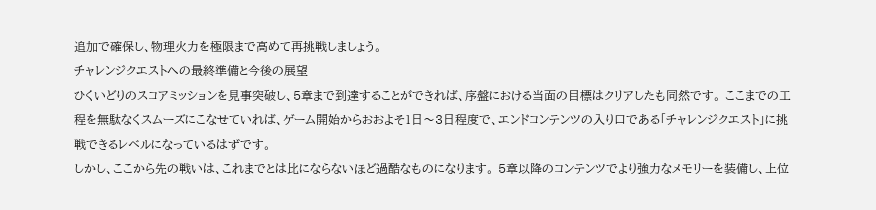追加で確保し、物理火力を極限まで高めて再挑戦しましょう。
チャレンジクエストへの最終準備と今後の展望
ひくいどりのスコアミッションを見事突破し、5章まで到達することができれば、序盤における当面の目標はクリアしたも同然です。 ここまでの工程を無駄なくスムーズにこなせていれば、ゲーム開始からおおよそ1日〜3日程度で、エンドコンテンツの入り口である「チャレンジクエスト」に挑戦できるレベルになっているはずです。
しかし、ここから先の戦いは、これまでとは比にならないほど過酷なものになります。 5章以降のコンテンツでより強力なメモリーを装備し、上位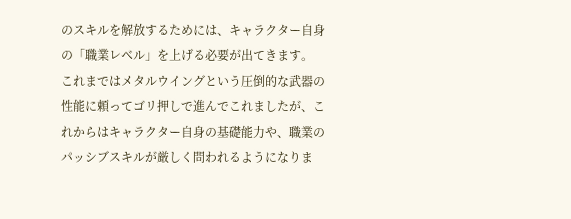のスキルを解放するためには、キャラクター自身の「職業レベル」を上げる必要が出てきます。
これまではメタルウイングという圧倒的な武器の性能に頼ってゴリ押しで進んでこれましたが、これからはキャラクター自身の基礎能力や、職業のパッシブスキルが厳しく問われるようになりま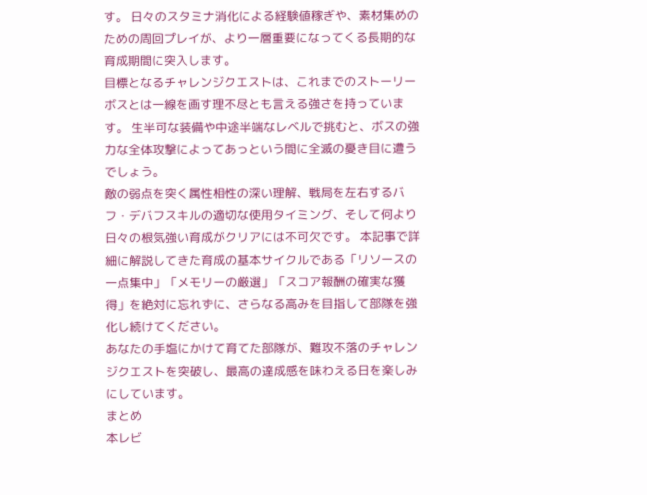す。 日々のスタミナ消化による経験値稼ぎや、素材集めのための周回プレイが、より一層重要になってくる長期的な育成期間に突入します。
目標となるチャレンジクエストは、これまでのストーリーボスとは一線を画す理不尽とも言える強さを持っています。 生半可な装備や中途半端なレベルで挑むと、ボスの強力な全体攻撃によってあっという間に全滅の憂き目に遭うでしょう。
敵の弱点を突く属性相性の深い理解、戦局を左右するバフ・デバフスキルの適切な使用タイミング、そして何より日々の根気強い育成がクリアには不可欠です。 本記事で詳細に解説してきた育成の基本サイクルである「リソースの一点集中」「メモリーの厳選」「スコア報酬の確実な獲得」を絶対に忘れずに、さらなる高みを目指して部隊を強化し続けてください。
あなたの手塩にかけて育てた部隊が、難攻不落のチャレンジクエストを突破し、最高の達成感を味わえる日を楽しみにしています。
まとめ
本レビ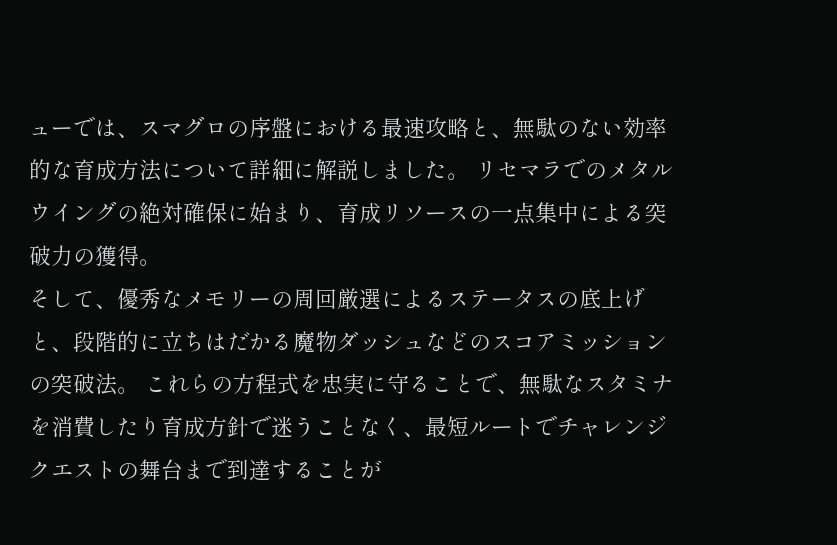ューでは、スマグロの序盤における最速攻略と、無駄のない効率的な育成方法について詳細に解説しました。 リセマラでのメタルウイングの絶対確保に始まり、育成リソースの一点集中による突破力の獲得。
そして、優秀なメモリーの周回厳選によるステータスの底上げと、段階的に立ちはだかる魔物ダッシュなどのスコアミッションの突破法。 これらの方程式を忠実に守ることで、無駄なスタミナを消費したり育成方針で迷うことなく、最短ルートでチャレンジクエストの舞台まで到達することが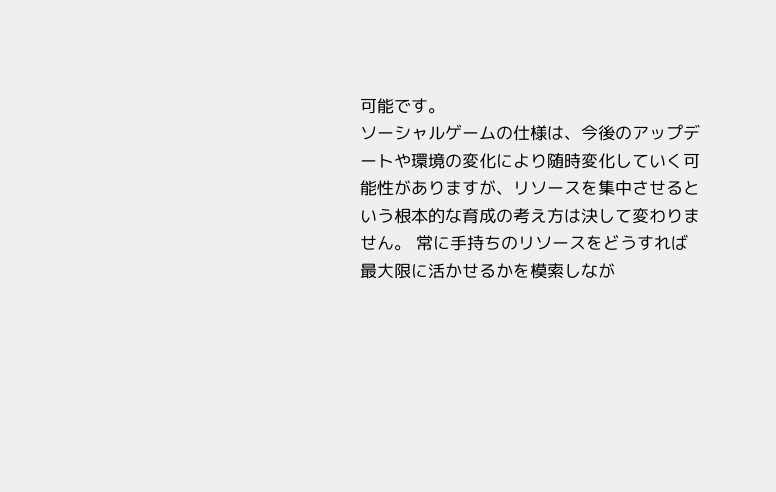可能です。
ソーシャルゲームの仕様は、今後のアップデートや環境の変化により随時変化していく可能性がありますが、リソースを集中させるという根本的な育成の考え方は決して変わりません。 常に手持ちのリソースをどうすれば最大限に活かせるかを模索しなが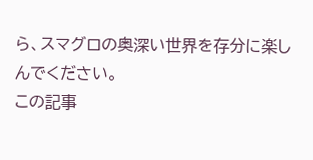ら、スマグロの奥深い世界を存分に楽しんでください。
この記事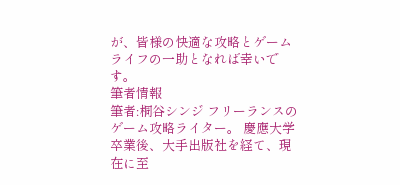が、皆様の快適な攻略とゲームライフの一助となれば幸いです。
筆者情報
筆者:桐谷シンジ フリーランスのゲーム攻略ライター。 慶應大学卒業後、大手出版社を経て、現在に至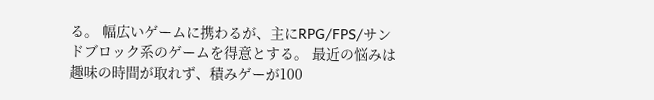る。 幅広いゲームに携わるが、主にRPG/FPS/サンドブロック系のゲームを得意とする。 最近の悩みは趣味の時間が取れず、積みゲーが100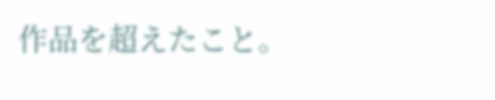作品を超えたこと。